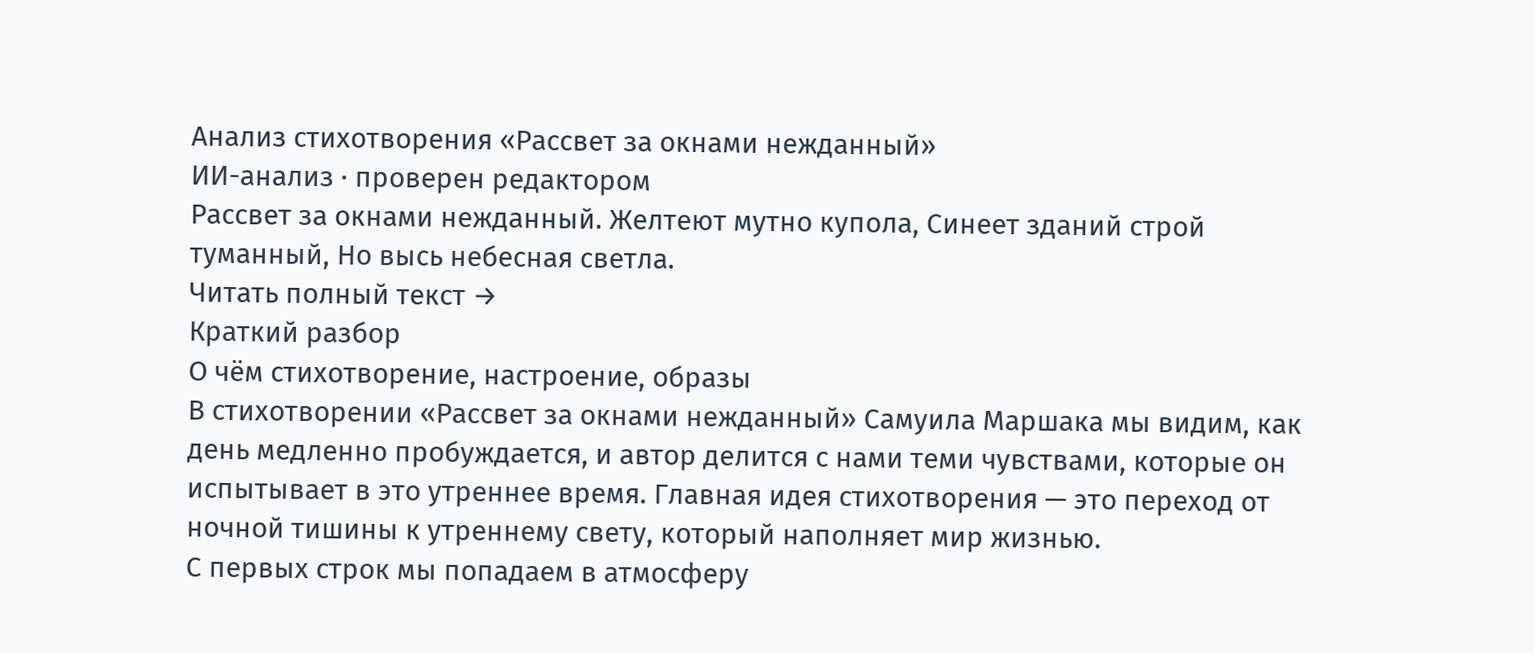Анализ стихотворения «Рассвет за окнами нежданный»
ИИ-анализ · проверен редактором
Рассвет за окнами нежданный. Желтеют мутно купола, Синеет зданий строй туманный, Но высь небесная светла.
Читать полный текст →
Краткий разбор
О чём стихотворение, настроение, образы
В стихотворении «Рассвет за окнами нежданный» Самуила Маршака мы видим, как день медленно пробуждается, и автор делится с нами теми чувствами, которые он испытывает в это утреннее время. Главная идея стихотворения — это переход от ночной тишины к утреннему свету, который наполняет мир жизнью.
С первых строк мы попадаем в атмосферу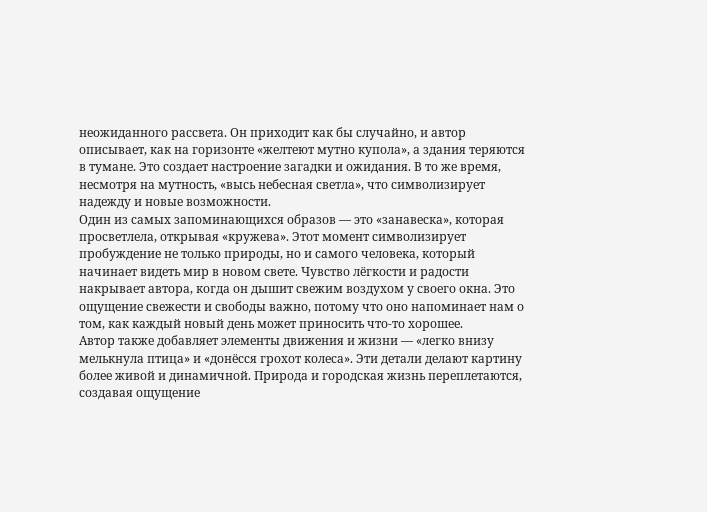неожиданного рассвета. Он приходит как бы случайно, и автор описывает, как на горизонте «желтеют мутно купола», а здания теряются в тумане. Это создает настроение загадки и ожидания. В то же время, несмотря на мутность, «высь небесная светла», что символизирует надежду и новые возможности.
Один из самых запоминающихся образов — это «занавеска», которая просветлела, открывая «кружева». Этот момент символизирует пробуждение не только природы, но и самого человека, который начинает видеть мир в новом свете. Чувство лёгкости и радости накрывает автора, когда он дышит свежим воздухом у своего окна. Это ощущение свежести и свободы важно, потому что оно напоминает нам о том, как каждый новый день может приносить что-то хорошее.
Автор также добавляет элементы движения и жизни — «легко внизу мелькнула птица» и «донёсся грохот колеса». Эти детали делают картину более живой и динамичной. Природа и городская жизнь переплетаются, создавая ощущение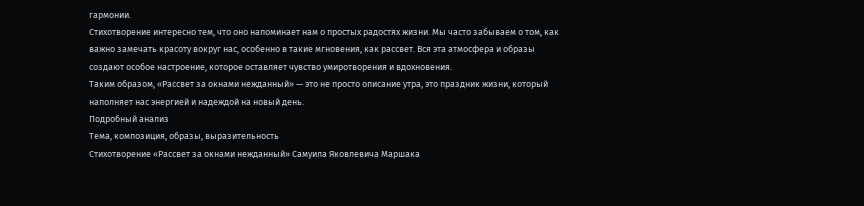гармонии.
Стихотворение интересно тем, что оно напоминает нам о простых радостях жизни. Мы часто забываем о том, как важно замечать красоту вокруг нас, особенно в такие мгновения, как рассвет. Вся эта атмосфера и образы создают особое настроение, которое оставляет чувство умиротворения и вдохновения.
Таким образом, «Рассвет за окнами нежданный» — это не просто описание утра, это праздник жизни, который наполняет нас энергией и надеждой на новый день.
Подробный анализ
Тема, композиция, образы, выразительность
Стихотворение «Рассвет за окнами нежданный» Самуила Яковлевича Маршака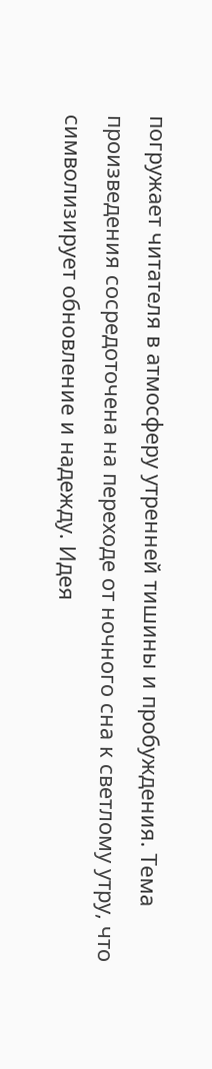погружает читателя в атмосферу утренней тишины и пробуждения. Тема произведения сосредоточена на переходе от ночного сна к светлому утру, что символизирует обновление и надежду. Идея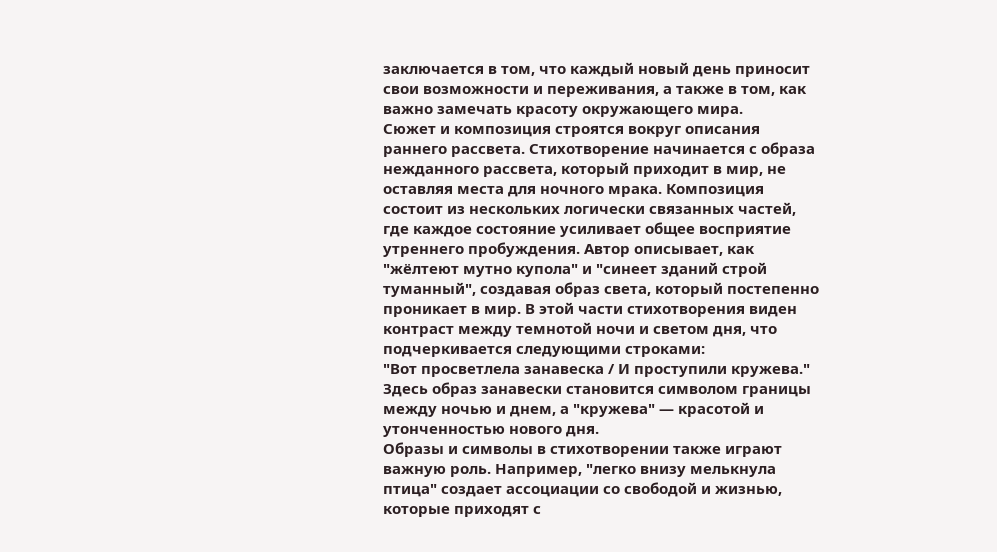заключается в том, что каждый новый день приносит свои возможности и переживания, а также в том, как важно замечать красоту окружающего мира.
Сюжет и композиция строятся вокруг описания раннего рассвета. Стихотворение начинается с образа нежданного рассвета, который приходит в мир, не оставляя места для ночного мрака. Композиция состоит из нескольких логически связанных частей, где каждое состояние усиливает общее восприятие утреннего пробуждения. Автор описывает, как "жёлтеют мутно купола" и "синеет зданий строй туманный", создавая образ света, который постепенно проникает в мир. В этой части стихотворения виден контраст между темнотой ночи и светом дня, что подчеркивается следующими строками:
"Вот просветлела занавеска / И проступили кружева."
Здесь образ занавески становится символом границы между ночью и днем, а "кружева" — красотой и утонченностью нового дня.
Образы и символы в стихотворении также играют важную роль. Например, "легко внизу мелькнула птица" создает ассоциации со свободой и жизнью, которые приходят с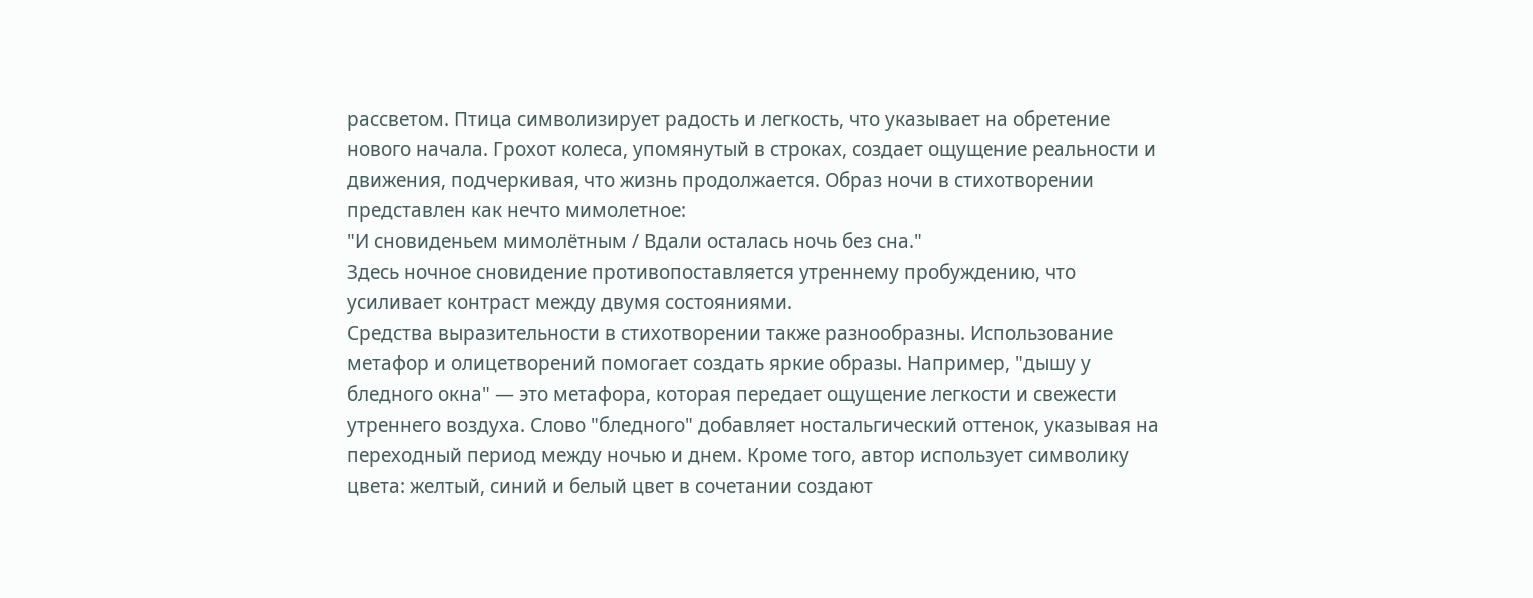рассветом. Птица символизирует радость и легкость, что указывает на обретение нового начала. Грохот колеса, упомянутый в строках, создает ощущение реальности и движения, подчеркивая, что жизнь продолжается. Образ ночи в стихотворении представлен как нечто мимолетное:
"И сновиденьем мимолётным / Вдали осталась ночь без сна."
Здесь ночное сновидение противопоставляется утреннему пробуждению, что усиливает контраст между двумя состояниями.
Средства выразительности в стихотворении также разнообразны. Использование метафор и олицетворений помогает создать яркие образы. Например, "дышу у бледного окна" — это метафора, которая передает ощущение легкости и свежести утреннего воздуха. Слово "бледного" добавляет ностальгический оттенок, указывая на переходный период между ночью и днем. Кроме того, автор использует символику цвета: желтый, синий и белый цвет в сочетании создают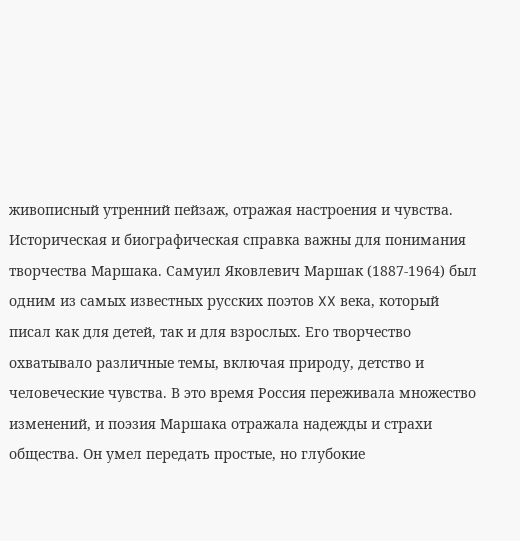живописный утренний пейзаж, отражая настроения и чувства.
Историческая и биографическая справка важны для понимания творчества Маршака. Самуил Яковлевич Маршак (1887-1964) был одним из самых известных русских поэтов XX века, который писал как для детей, так и для взрослых. Его творчество охватывало различные темы, включая природу, детство и человеческие чувства. В это время Россия переживала множество изменений, и поэзия Маршака отражала надежды и страхи общества. Он умел передать простые, но глубокие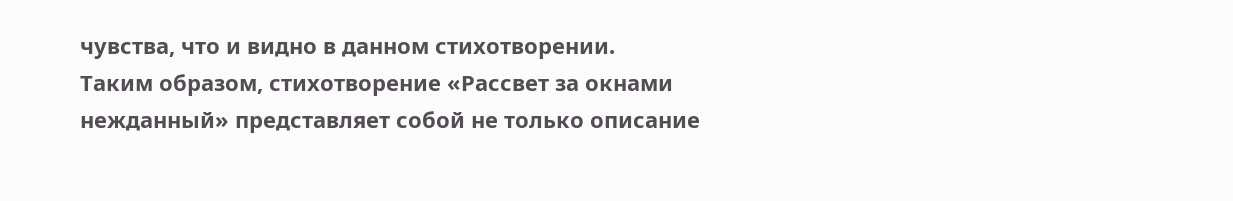чувства, что и видно в данном стихотворении.
Таким образом, стихотворение «Рассвет за окнами нежданный» представляет собой не только описание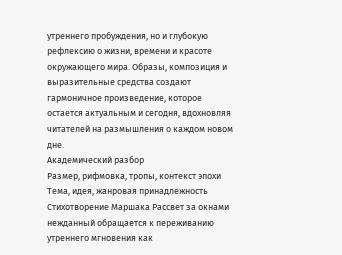утреннего пробуждения, но и глубокую рефлексию о жизни, времени и красоте окружающего мира. Образы, композиция и выразительные средства создают гармоничное произведение, которое остается актуальным и сегодня, вдохновляя читателей на размышления о каждом новом дне.
Академический разбор
Размер, рифмовка, тропы, контекст эпохи
Тема, идея, жанровая принадлежность
Стихотворение Маршака Рассвет за окнами нежданный обращается к переживанию утреннего мгновения как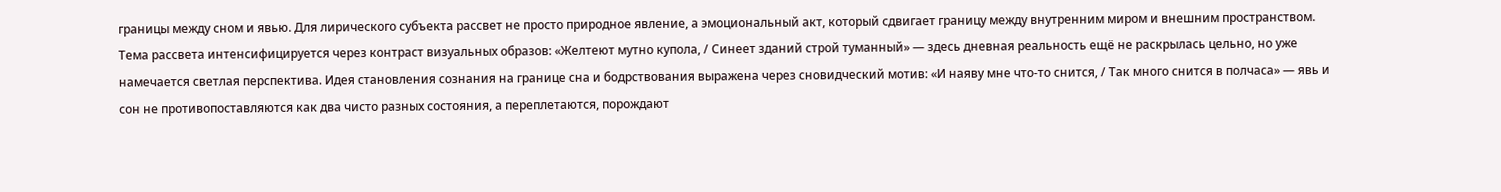границы между сном и явью. Для лирического субъекта рассвет не просто природное явление, а эмоциональный акт, который сдвигает границу между внутренним миром и внешним пространством. Тема рассвета интенсифицируется через контраст визуальных образов: «Желтеют мутно купола, / Синеет зданий строй туманный» — здесь дневная реальность ещё не раскрылась цельно, но уже намечается светлая перспектива. Идея становления сознания на границе сна и бодрствования выражена через сновидческий мотив: «И наяву мне что-то снится, / Так много снится в полчаса» — явь и сон не противопоставляются как два чисто разных состояния, а переплетаются, порождают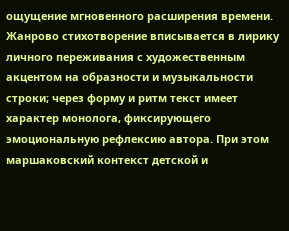ощущение мгновенного расширения времени. Жанрово стихотворение вписывается в лирику личного переживания с художественным акцентом на образности и музыкальности строки; через форму и ритм текст имеет характер монолога, фиксирующего эмоциональную рефлексию автора. При этом маршаковский контекст детской и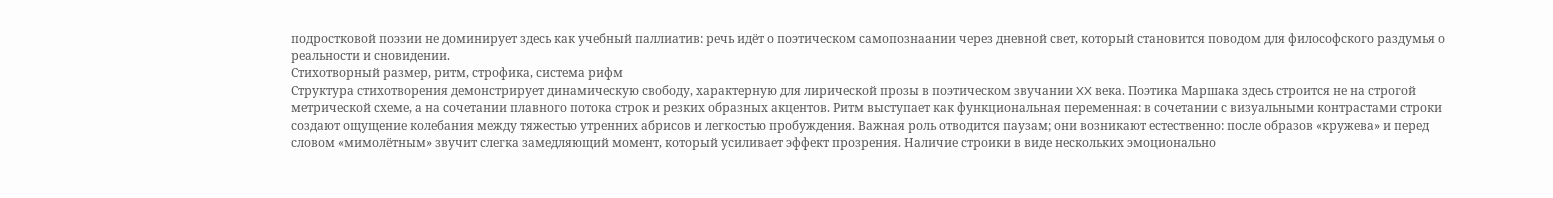подростковой поэзии не доминирует здесь как учебный паллиатив: речь идёт о поэтическом самопознаании через дневной свет, который становится поводом для философского раздумья о реальности и сновидении.
Стихотворный размер, ритм, строфика, система рифм
Структура стихотворения демонстрирует динамическую свободу, характерную для лирической прозы в поэтическом звучании XX века. Поэтика Маршака здесь строится не на строгой метрической схеме, а на сочетании плавного потока строк и резких образных акцентов. Ритм выступает как функциональная переменная: в сочетании с визуальными контрастами строки создают ощущение колебания между тяжестью утренних абрисов и легкостью пробуждения. Важная роль отводится паузам; они возникают естественно: после образов «кружева» и перед словом «мимолётным» звучит слегка замедляющий момент, который усиливает эффект прозрения. Наличие строики в виде нескольких эмоционально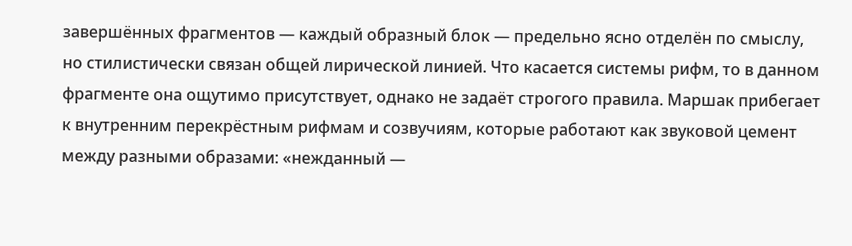завершённых фрагментов — каждый образный блок — предельно ясно отделён по смыслу, но стилистически связан общей лирической линией. Что касается системы рифм, то в данном фрагменте она ощутимо присутствует, однако не задаёт строгого правила. Маршак прибегает к внутренним перекрёстным рифмам и созвучиям, которые работают как звуковой цемент между разными образами: «нежданный —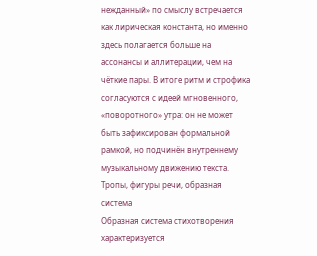нежданный» по смыслу встречается как лирическая константа, но именно здесь полагается больше на ассонансы и аллитерации, чем на чёткие пары. В итоге ритм и строфика согласуются с идеей мгновенного, «поворотного» утра: он не может быть зафиксирован формальной рамкой, но подчинён внутреннему музыкальному движению текста.
Тропы, фигуры речи, образная система
Образная система стихотворения характеризуется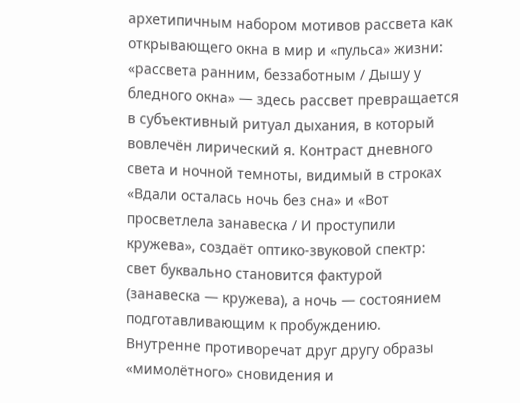архетипичным набором мотивов рассвета как открывающего окна в мир и «пульса» жизни: «рассвета ранним, беззаботным / Дышу у бледного окна» — здесь рассвет превращается в субъективный ритуал дыхания, в который вовлечён лирический я. Контраст дневного света и ночной темноты, видимый в строках «Вдали осталась ночь без сна» и «Вот просветлела занавеска / И проступили кружева», создаёт оптико-звуковой спектр: свет буквально становится фактурой (занавеска — кружева), а ночь — состоянием подготавливающим к пробуждению. Внутренне противоречат друг другу образы «мимолётного» сновидения и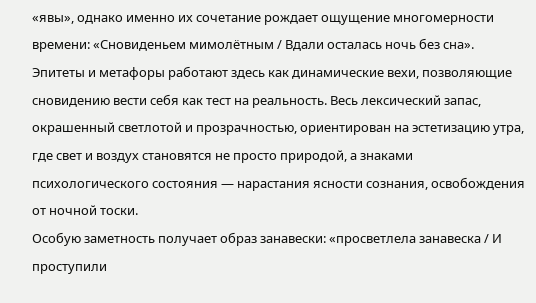«явы», однако именно их сочетание рождает ощущение многомерности времени: «Сновиденьем мимолётным / Вдали осталась ночь без сна». Эпитеты и метафоры работают здесь как динамические вехи, позволяющие сновидению вести себя как тест на реальность. Весь лексический запас, окрашенный светлотой и прозрачностью, ориентирован на эстетизацию утра, где свет и воздух становятся не просто природой, а знаками психологического состояния — нарастания ясности сознания, освобождения от ночной тоски.
Особую заметность получает образ занавески: «просветлела занавеска / И проступили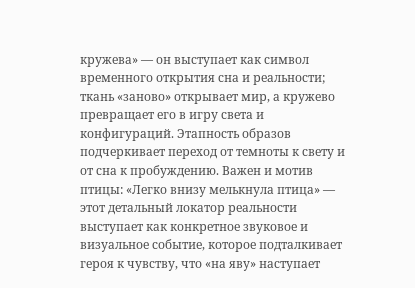кружева» — он выступает как символ временного открытия сна и реальности; ткань «заново» открывает мир, а кружево превращает его в игру света и конфигураций. Этапность образов подчеркивает переход от темноты к свету и от сна к пробуждению. Важен и мотив птицы: «Легко внизу мелькнула птица» — этот детальный локатор реальности выступает как конкретное звуковое и визуальное событие, которое подталкивает героя к чувству, что «на яву» наступает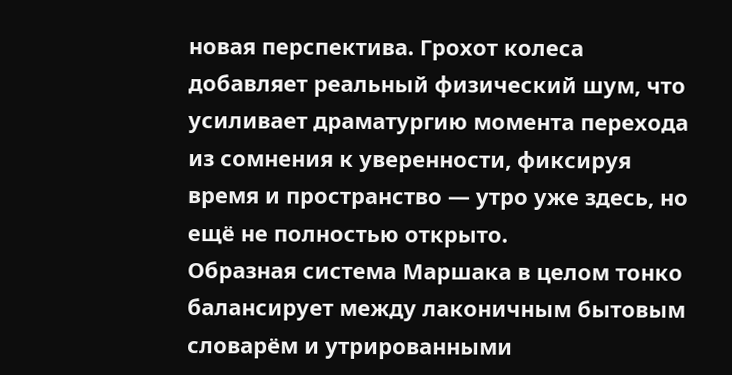новая перспектива. Грохот колеса добавляет реальный физический шум, что усиливает драматургию момента перехода из сомнения к уверенности, фиксируя время и пространство — утро уже здесь, но ещё не полностью открыто.
Образная система Маршака в целом тонко балансирует между лаконичным бытовым словарём и утрированными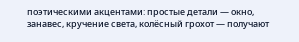поэтическими акцентами: простые детали — окно, занавес, кручение света, колёсный грохот — получают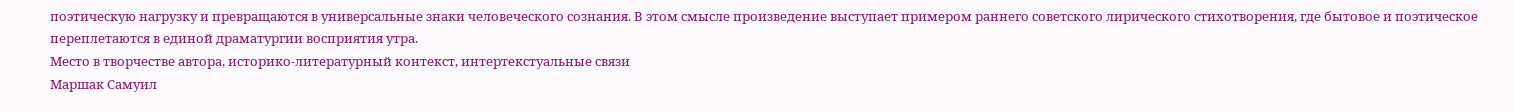поэтическую нагрузку и превращаются в универсальные знаки человеческого сознания. В этом смысле произведение выступает примером раннего советского лирического стихотворения, где бытовое и поэтическое переплетаются в единой драматургии восприятия утра.
Место в творчестве автора, историко-литературный контекст, интертекстуальные связи
Маршак Самуил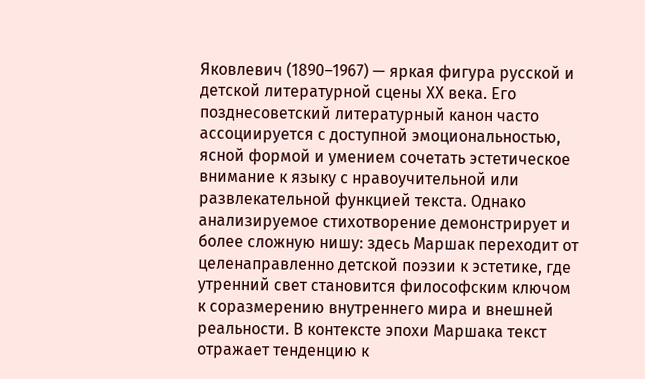Яковлевич (1890–1967) — яркая фигура русской и детской литературной сцены XX века. Его позднесоветский литературный канон часто ассоциируется с доступной эмоциональностью, ясной формой и умением сочетать эстетическое внимание к языку с нравоучительной или развлекательной функцией текста. Однако анализируемое стихотворение демонстрирует и более сложную нишу: здесь Маршак переходит от целенаправленно детской поэзии к эстетике, где утренний свет становится философским ключом к соразмерению внутреннего мира и внешней реальности. В контексте эпохи Маршака текст отражает тенденцию к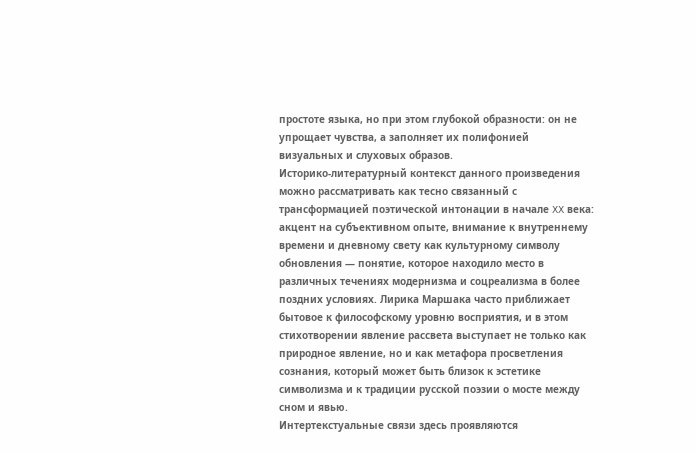простоте языка, но при этом глубокой образности: он не упрощает чувства, а заполняет их полифонией визуальных и слуховых образов.
Историко-литературный контекст данного произведения можно рассматривать как тесно связанный с трансформацией поэтической интонации в начале XX века: акцент на субъективном опыте, внимание к внутреннему времени и дневному свету как культурному символу обновления — понятие, которое находило место в различных течениях модернизма и соцреализма в более поздних условиях. Лирика Маршака часто приближает бытовое к философскому уровню восприятия, и в этом стихотворении явление рассвета выступает не только как природное явление, но и как метафора просветления сознания, который может быть близок к эстетике символизма и к традиции русской поэзии о мосте между сном и явью.
Интертекстуальные связи здесь проявляются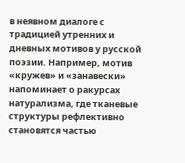в неявном диалоге с традицией утренних и дневных мотивов у русской поэзии. Например, мотив «кружев» и «занавески» напоминает о ракурсах натурализма, где тканевые структуры рефлективно становятся частью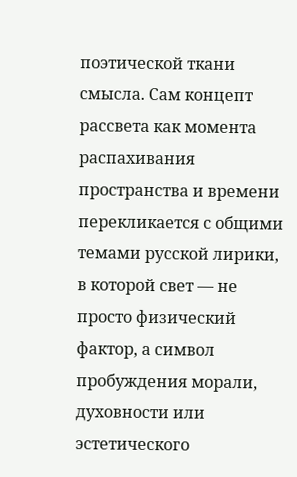поэтической ткани смысла. Сам концепт рассвета как момента распахивания пространства и времени перекликается с общими темами русской лирики, в которой свет — не просто физический фактор, а символ пробуждения морали, духовности или эстетического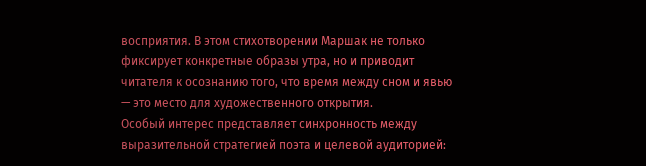восприятия. В этом стихотворении Маршак не только фиксирует конкретные образы утра, но и приводит читателя к осознанию того, что время между сном и явью — это место для художественного открытия.
Особый интерес представляет синхронность между выразительной стратегией поэта и целевой аудиторией: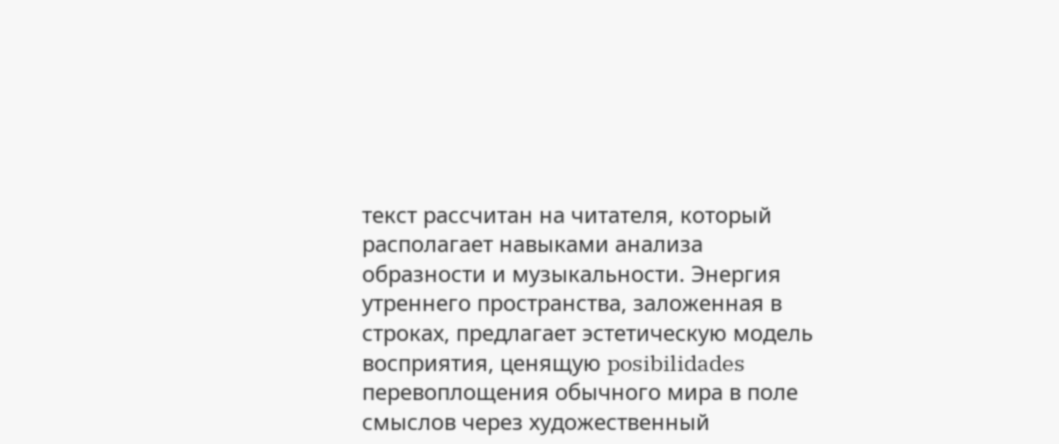текст рассчитан на читателя, который располагает навыками анализа образности и музыкальности. Энергия утреннего пространства, заложенная в строках, предлагает эстетическую модель восприятия, ценящую posibilidades перевоплощения обычного мира в поле смыслов через художественный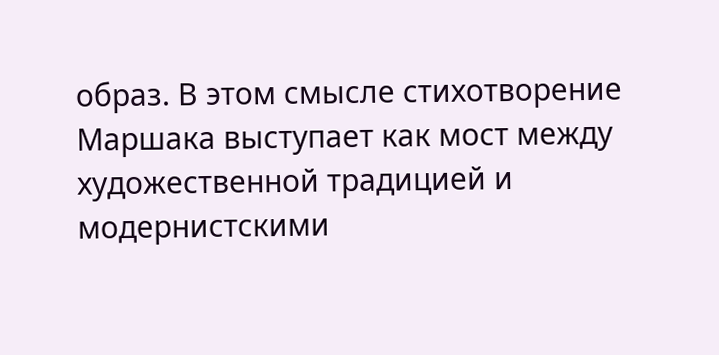образ. В этом смысле стихотворение Маршака выступает как мост между художественной традицией и модернистскими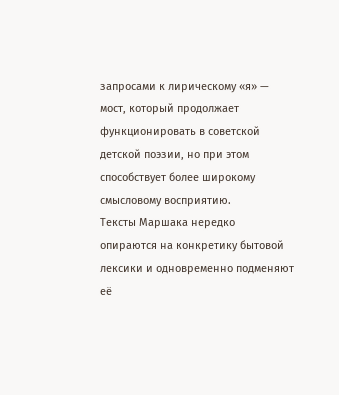запросами к лирическому «я» — мост, который продолжает функционировать в советской детской поэзии, но при этом способствует более широкому смысловому восприятию.
Тексты Маршака нередко опираются на конкретику бытовой лексики и одновременно подменяют её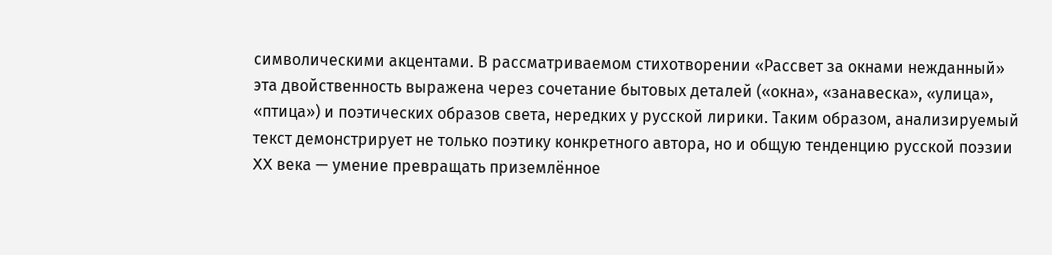символическими акцентами. В рассматриваемом стихотворении «Рассвет за окнами нежданный» эта двойственность выражена через сочетание бытовых деталей («окна», «занавеска», «улица», «птица») и поэтических образов света, нередких у русской лирики. Таким образом, анализируемый текст демонстрирует не только поэтику конкретного автора, но и общую тенденцию русской поэзии XX века — умение превращать приземлённое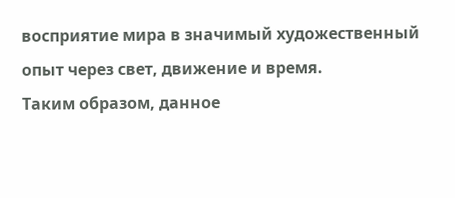восприятие мира в значимый художественный опыт через свет, движение и время.
Таким образом, данное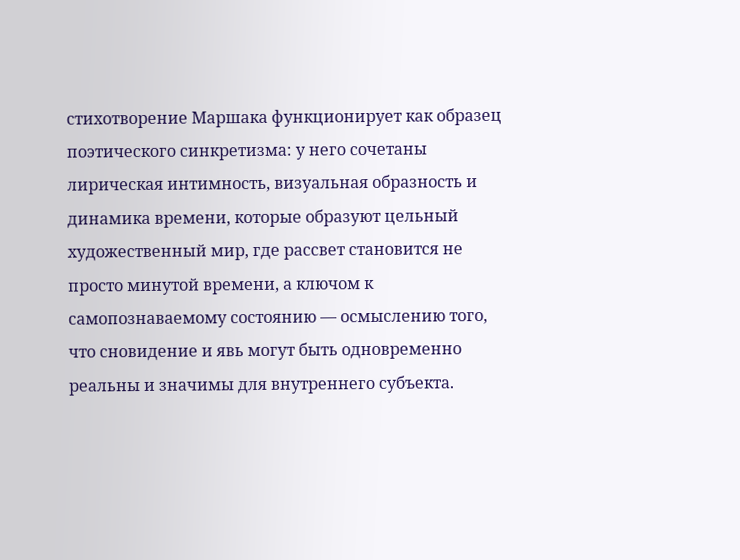стихотворение Маршака функционирует как образец поэтического синкретизма: у него сочетаны лирическая интимность, визуальная образность и динамика времени, которые образуют цельный художественный мир, где рассвет становится не просто минутой времени, а ключом к самопознаваемому состоянию — осмыслению того, что сновидение и явь могут быть одновременно реальны и значимы для внутреннего субъекта.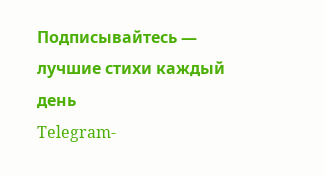Подписывайтесь — лучшие стихи каждый день
Telegram-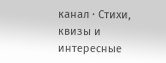канал · Стихи, квизы и интересные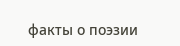факты о поэзии